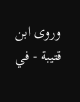وروى ابن قتيبة - في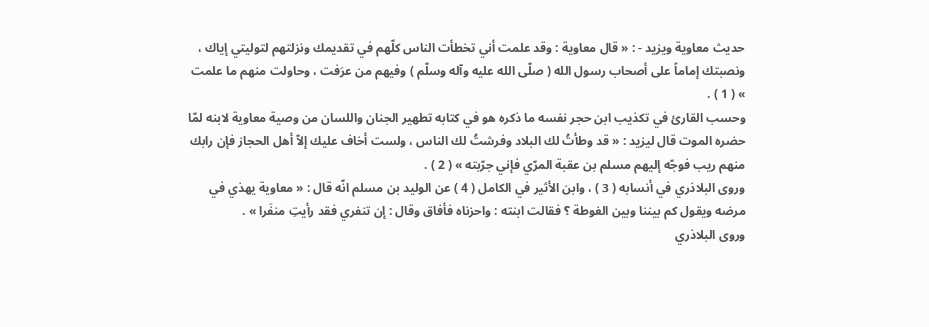حديث معاوية ويزيد - : « قال معاوية : وقد علمت أني تخطأت الناس كلّهم في تقديمك ونزلتهم لتوليتي إياك ، ونصبتك إماماً على أصحاب رسول الله ( صلّى الله عليه وآله وسلّم ) وفيهم من عرَفت ، وحاولت منهم ما علمت » ( 1 ) .
وحسب القارئ في تكذيب ابن حجر نفسه ما ذكره هو في كتابه تطهير الجنان واللسان من وصية معاوية لابنه لمّا حضره الموت قال ليزيد : « قد وطأتُ لك البلاد وفرشتُ لك الناس ، ولست أخاف عليك إلاّ أهل الحجاز فإن رابك منهم ريب فوجّه إليهم مسلم بن عقبة المرّي فإني جرّبته » ( 2 ) .
وروى البلاذري في أنسابه ( 3 ) ، وابن الأثير في الكامل ( 4 ) عن الوليد بن مسلم انّه قال : « معاوية يهذي في مرضه ويقول كم بيننا وبين الغوطة ؟ فقالت ابنته : واحزناه فأفاق وقال : إن تنفري فقد رأيتِ منفَرا » .
وروى البلاذري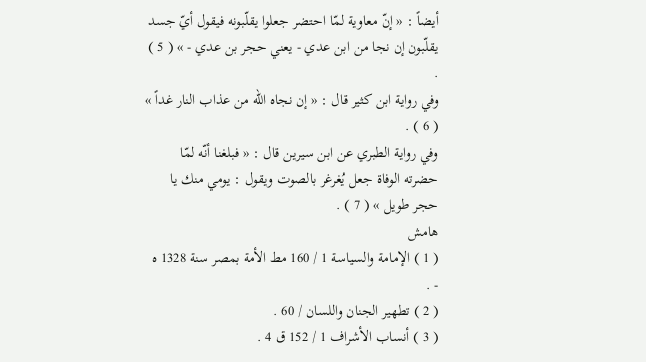أيضاً : « إنّ معاوية لمّا احتضر جعلوا يقلّبونه فيقول أيّ جسد يقلّبون إن نجا من ابن عدي - يعني حجر بن عدي - » ( 5 ) .
وفي رواية ابن كثير قال : « إن نجاه الله من عذاب النار غداً » ( 6 ) .
وفي رواية الطبري عن ابن سيرين قال : « فبلغنا أنّه لمّا حضرته الوفاة جعل يُغرغر بالصوت ويقول : يومي منك يا حجر طويل » ( 7 ) .
هامش
( 1 ) الإمامة والسياسة 1 / 160 مط الأمة بمصر سنة 1328 ه - .
( 2 ) تطهير الجنان واللسان / 60 .
( 3 ) أنساب الأشراف 1 / 152 ق 4 .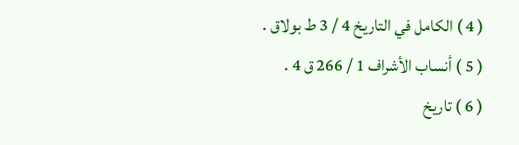( 4 ) الكامل في التاريخ 4 / 3 ط بولاق .
( 5 ) أنساب الأشراف 1 / 266 ق 4 .
( 6 ) تاريخ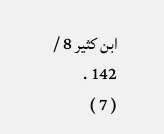ابن كثير 8 / 142 .
( 7 )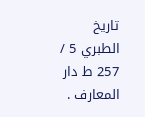تاريخ الطبري 5 / 257 ط دار المعارف .